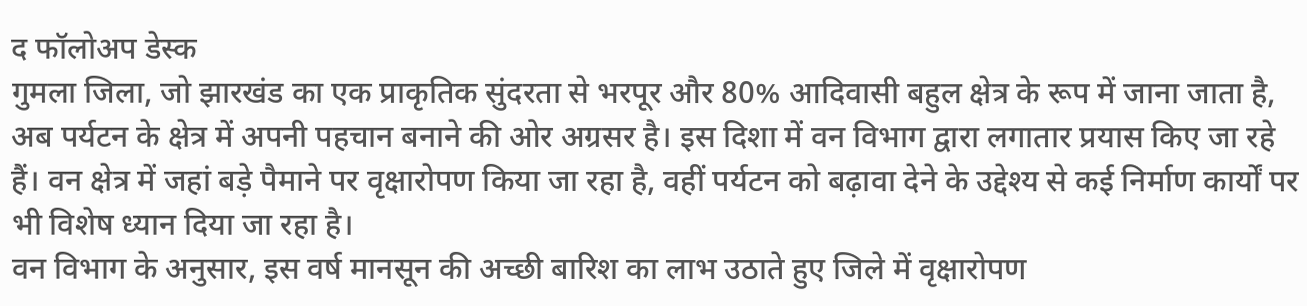द फॉलोअप डेस्क
गुमला जिला, जो झारखंड का एक प्राकृतिक सुंदरता से भरपूर और 80% आदिवासी बहुल क्षेत्र के रूप में जाना जाता है, अब पर्यटन के क्षेत्र में अपनी पहचान बनाने की ओर अग्रसर है। इस दिशा में वन विभाग द्वारा लगातार प्रयास किए जा रहे हैं। वन क्षेत्र में जहां बड़े पैमाने पर वृक्षारोपण किया जा रहा है, वहीं पर्यटन को बढ़ावा देने के उद्देश्य से कई निर्माण कार्यों पर भी विशेष ध्यान दिया जा रहा है।
वन विभाग के अनुसार, इस वर्ष मानसून की अच्छी बारिश का लाभ उठाते हुए जिले में वृक्षारोपण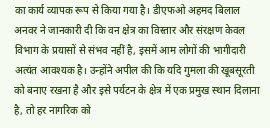का कार्य व्यापक रूप से किया गया है। डीएफओ अहमद बिलाल अनवर ने जानकारी दी कि वन क्षेत्र का विस्तार और संरक्षण केवल विभाग के प्रयासों से संभव नहीं है, इसमें आम लोगों की भागीदारी अत्यंत आवश्यक है। उन्होंने अपील की कि यदि गुमला की खूबसूरती को बनाए रखना है और इसे पर्यटन के क्षेत्र में एक प्रमुख स्थान दिलाना है, तो हर नागरिक को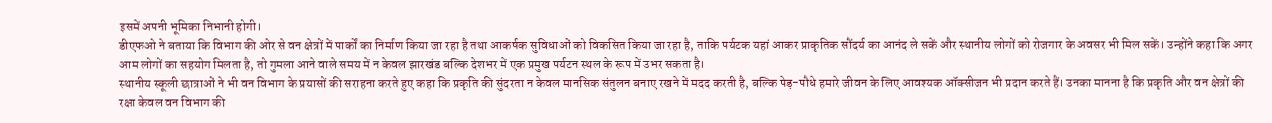इसमें अपनी भूमिका निभानी होगी।
डीएफओ ने बताया कि विभाग की ओर से वन क्षेत्रों में पार्कों का निर्माण किया जा रहा है तथा आकर्षक सुविधाओं को विकसित किया जा रहा है, ताकि पर्यटक यहां आकर प्राकृतिक सौंदर्य का आनंद ले सकें और स्थानीय लोगों को रोजगार के अवसर भी मिल सकें। उन्होंने कहा कि अगर आम लोगों का सहयोग मिलता है, तो गुमला आने वाले समय में न केवल झारखंड बल्कि देशभर में एक प्रमुख पर्यटन स्थल के रूप में उभर सकता है।
स्थानीय स्कूली छात्राओं ने भी वन विभाग के प्रयासों की सराहना करते हुए कहा कि प्रकृति की सुंदरता न केवल मानसिक संतुलन बनाए रखने में मदद करती है, बल्कि पेड़-पौधे हमारे जीवन के लिए आवश्यक ऑक्सीजन भी प्रदान करते हैं। उनका मानना है कि प्रकृति और वन क्षेत्रों की रक्षा केवल वन विभाग की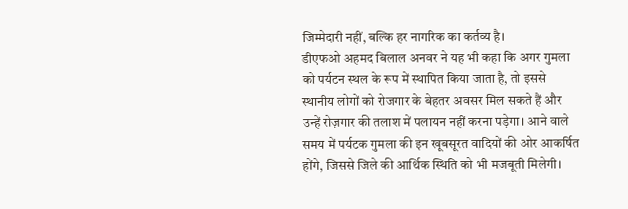जिम्मेदारी नहीं, बल्कि हर नागरिक का कर्तव्य है।
डीएफओ अहमद बिलाल अनवर ने यह भी कहा कि अगर गुमला को पर्यटन स्थल के रूप में स्थापित किया जाता है, तो इससे स्थानीय लोगों को रोजगार के बेहतर अवसर मिल सकते हैं और उन्हें रोज़गार की तलाश में पलायन नहीं करना पड़ेगा। आने वाले समय में पर्यटक गुमला की इन खूबसूरत वादियों की ओर आकर्षित होंगे, जिससे जिले की आर्थिक स्थिति को भी मजबूती मिलेगी।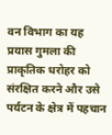वन विभाग का यह प्रयास गुमला की प्राकृतिक धरोहर को संरक्षित करने और उसे पर्यटन के क्षेत्र में पहचान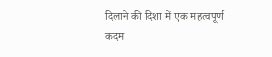दिलाने की दिशा में एक महत्वपूर्ण कदम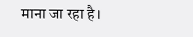माना जा रहा है।